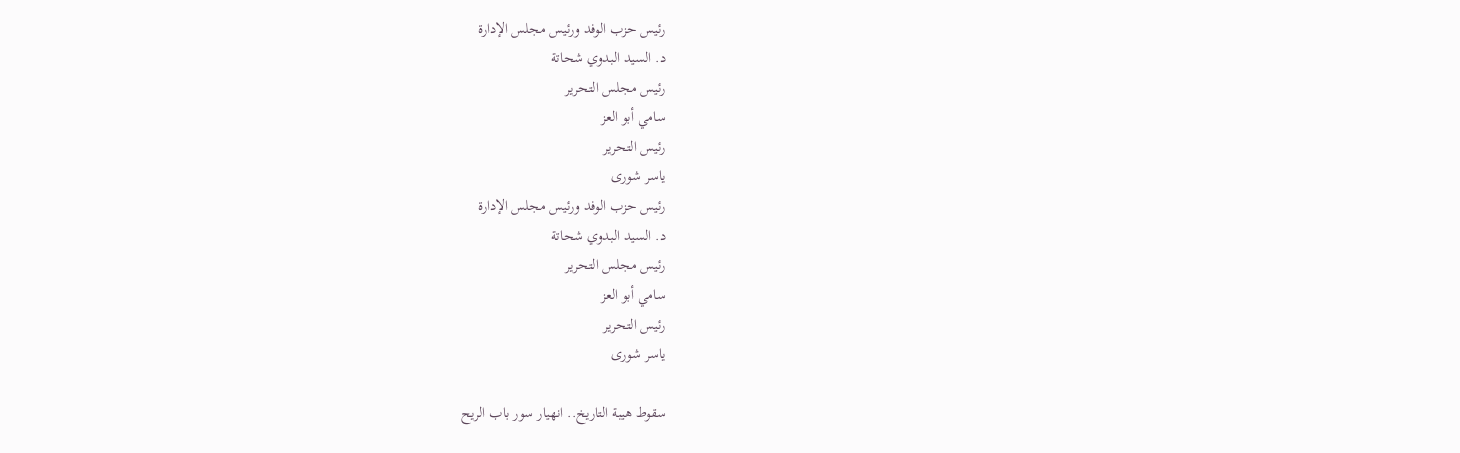رئيس حزب الوفد ورئيس مجلس الإدارة
د. السيد البدوي شحاتة
رئيس مجلس التحرير
سامي أبو العز
رئيس التحرير
ياسر شورى
رئيس حزب الوفد ورئيس مجلس الإدارة
د. السيد البدوي شحاتة
رئيس مجلس التحرير
سامي أبو العز
رئيس التحرير
ياسر شورى

سقوط هيبة التاريخ.. انهيار سور باب الريح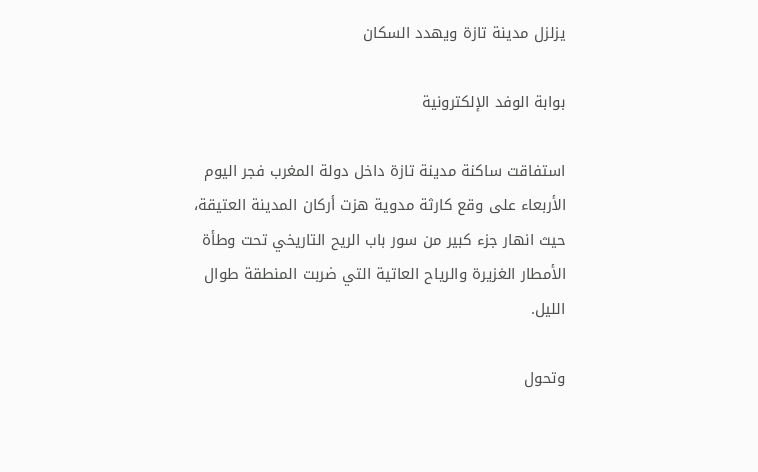يزلزل مدينة تازة ويهدد السكان

بوابة الوفد الإلكترونية

استفاقت ساكنة مدينة تازة داخل دولة المغرب فجر اليوم الأربعاء على وقع كارثة مدوية هزت أركان المدينة العتيقة، حيث انهار جزء كبير من سور باب الريح التاريخي تحت وطأة الأمطار الغزيرة والرياح العاتية التي ضربت المنطقة طوال الليل.

وتحول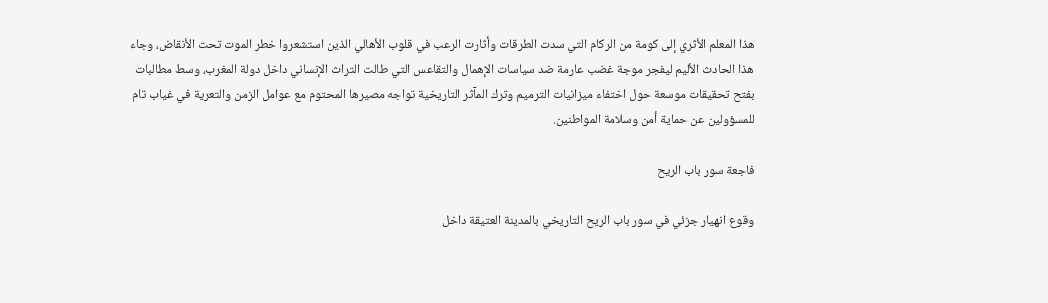هذا المعلم الأثري إلى كومة من الركام التي سدت الطرقات وأثارت الرعب في قلوب الأهالي الذين استشعروا خطر الموت تحت الأنقاض، وجاء هذا الحادث الأليم ليفجر موجة غضب عارمة ضد سياسات الإهمال والتقاعس التي طالت التراث الإنساني داخل دولة المغرب، وسط مطالبات بفتح تحقيقات موسعة حول اختفاء ميزانيات الترميم وترك المآثر التاريخية تواجه مصيرها المحتوم مع عوامل الزمن والتعرية في غياب تام للمسؤولين عن حماية أمن وسلامة المواطنين.

فاجعة سور باب الريح

وقوع انهيار جزئي في سور باب الريح التاريخي بالمدينة العتيقة داخل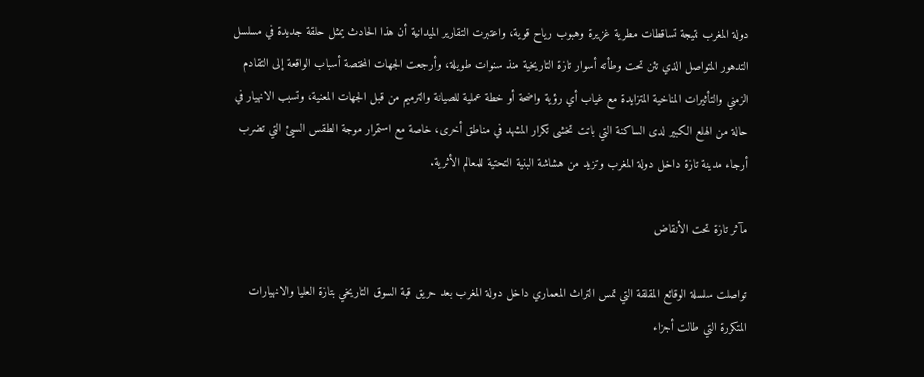دولة المغرب نتيجة تساقطات مطرية غزيرة وهبوب رياح قوية، واعتبرت التقارير الميدانية أن هذا الحادث يمثل حلقة جديدة في مسلسل التدهور المتواصل الذي تئن تحت وطأته أسوار تازة التاريخية منذ سنوات طويلة، وأرجعت الجهات المختصة أسباب الواقعة إلى التقادم الزمني والتأثيرات المناخية المتزايدة مع غياب أي رؤية واضحة أو خطة عملية للصيانة والترميم من قبل الجهات المعنية، وتسبب الانهيار في حالة من الهلع الكبير لدى الساكنة التي باتت تخشى تكرار المشهد في مناطق أخرى، خاصة مع استمرار موجة الطقس السيئ التي تضرب أرجاء مدينة تازة داخل دولة المغرب وتزيد من هشاشة البنية التحتية للمعالم الأثرية.

مآثر تازة تحت الأنقاض

تواصلت سلسلة الوقائع المقلقة التي تمس التراث المعماري داخل دولة المغرب بعد حريق قبة السوق التاريخي بتازة العليا والانهيارات المتكررة التي طالت أجزاء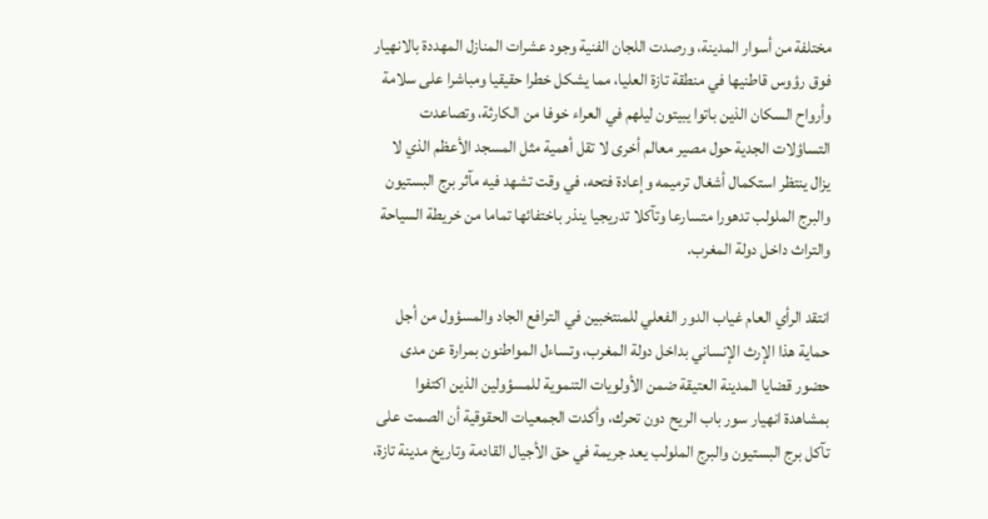مختلفة من أسوار المدينة، ورصدت اللجان الفنية وجود عشرات المنازل المهددة بالانهيار فوق رؤوس قاطنيها في منطقة تازة العليا، مما يشكل خطرا حقيقيا ومباشرا على سلامة وأرواح السكان الذين باتوا يبيتون ليلهم في العراء خوفا من الكارثة، وتصاعدت التساؤلات الجدية حول مصير معالم أخرى لا تقل أهمية مثل المسجد الأعظم الذي لا يزال ينتظر استكمال أشغال ترميمه وإعادة فتحه، في وقت تشهد فيه مآثر برج البستيون والبرج الملولب تدهورا متسارعا وتآكلا تدريجيا ينذر باختفائها تماما من خريطة السياحة والتراث داخل دولة المغرب.

انتقد الرأي العام غياب الدور الفعلي للمنتخبين في الترافع الجاد والمسؤول من أجل حماية هذا الإرث الإنساني بداخل دولة المغرب، وتساءل المواطنون بمرارة عن مدى حضور قضايا المدينة العتيقة ضمن الأولويات التنموية للمسؤولين الذين اكتفوا بمشاهدة انهيار سور باب الريح دون تحرك، وأكدت الجمعيات الحقوقية أن الصمت على تآكل برج البستيون والبرج الملولب يعد جريمة في حق الأجيال القادمة وتاريخ مدينة تازة،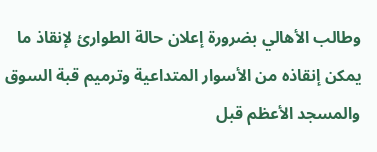وطالب الأهالي بضرورة إعلان حالة الطوارئ لإنقاذ ما يمكن إنقاذه من الأسوار المتداعية وترميم قبة السوق والمسجد الأعظم قبل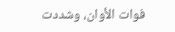فوات الأوان، وشددت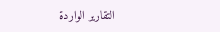التقارير الواردة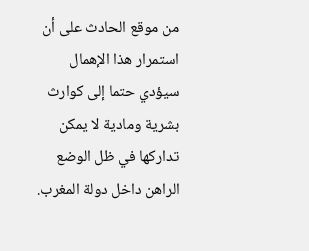من موقع الحادث على أن استمرار هذا الإهمال سيؤدي حتما إلى كوارث بشرية ومادية لا يمكن تداركها في ظل الوضع الراهن داخل دولة المغرب.